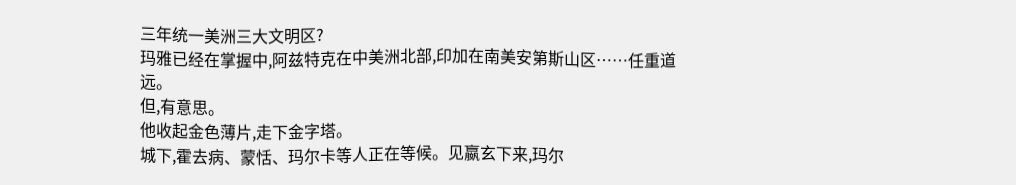三年统一美洲三大文明区?
玛雅已经在掌握中,阿兹特克在中美洲北部,印加在南美安第斯山区……任重道远。
但,有意思。
他收起金色薄片,走下金字塔。
城下,霍去病、蒙恬、玛尔卡等人正在等候。见嬴玄下来,玛尔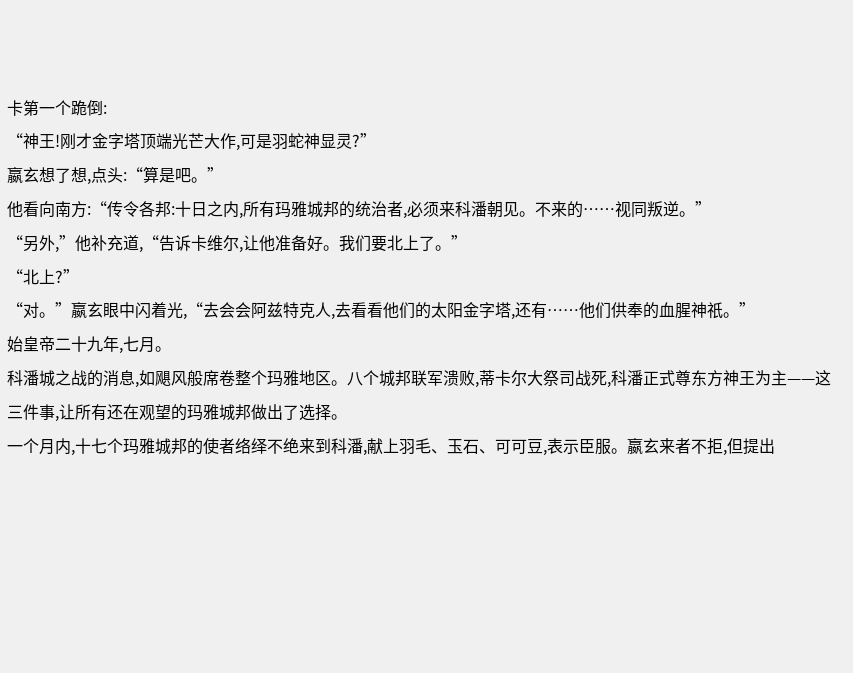卡第一个跪倒:
“神王!刚才金字塔顶端光芒大作,可是羽蛇神显灵?”
嬴玄想了想,点头:“算是吧。”
他看向南方:“传令各邦:十日之内,所有玛雅城邦的统治者,必须来科潘朝见。不来的……视同叛逆。”
“另外,”他补充道,“告诉卡维尔,让他准备好。我们要北上了。”
“北上?”
“对。”嬴玄眼中闪着光,“去会会阿兹特克人,去看看他们的太阳金字塔,还有……他们供奉的血腥神祇。”
始皇帝二十九年,七月。
科潘城之战的消息,如飓风般席卷整个玛雅地区。八个城邦联军溃败,蒂卡尔大祭司战死,科潘正式尊东方神王为主——这三件事,让所有还在观望的玛雅城邦做出了选择。
一个月内,十七个玛雅城邦的使者络绎不绝来到科潘,献上羽毛、玉石、可可豆,表示臣服。嬴玄来者不拒,但提出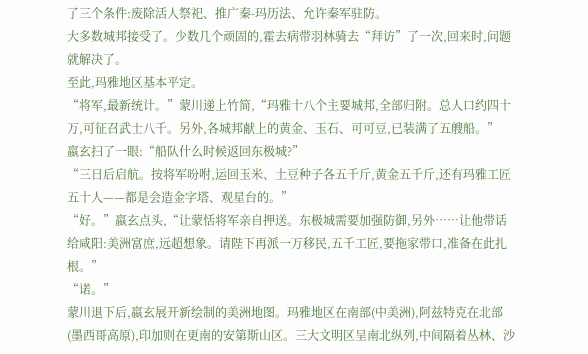了三个条件:废除活人祭祀、推广秦-玛历法、允许秦军驻防。
大多数城邦接受了。少数几个顽固的,霍去病带羽林骑去“拜访”了一次,回来时,问题就解决了。
至此,玛雅地区基本平定。
“将军,最新统计。”蒙川递上竹简,“玛雅十八个主要城邦,全部归附。总人口约四十万,可征召武士八千。另外,各城邦献上的黄金、玉石、可可豆,已装满了五艘船。”
嬴玄扫了一眼:“船队什么时候返回东极城?”
“三日后启航。按将军吩咐,运回玉米、土豆种子各五千斤,黄金五千斤,还有玛雅工匠五十人——都是会造金字塔、观星台的。”
“好。”嬴玄点头,“让蒙恬将军亲自押送。东极城需要加强防御,另外……让他带话给咸阳:美洲富庶,远超想象。请陛下再派一万移民,五千工匠,要拖家带口,准备在此扎根。”
“诺。”
蒙川退下后,嬴玄展开新绘制的美洲地图。玛雅地区在南部(中美洲),阿兹特克在北部(墨西哥高原),印加则在更南的安第斯山区。三大文明区呈南北纵列,中间隔着丛林、沙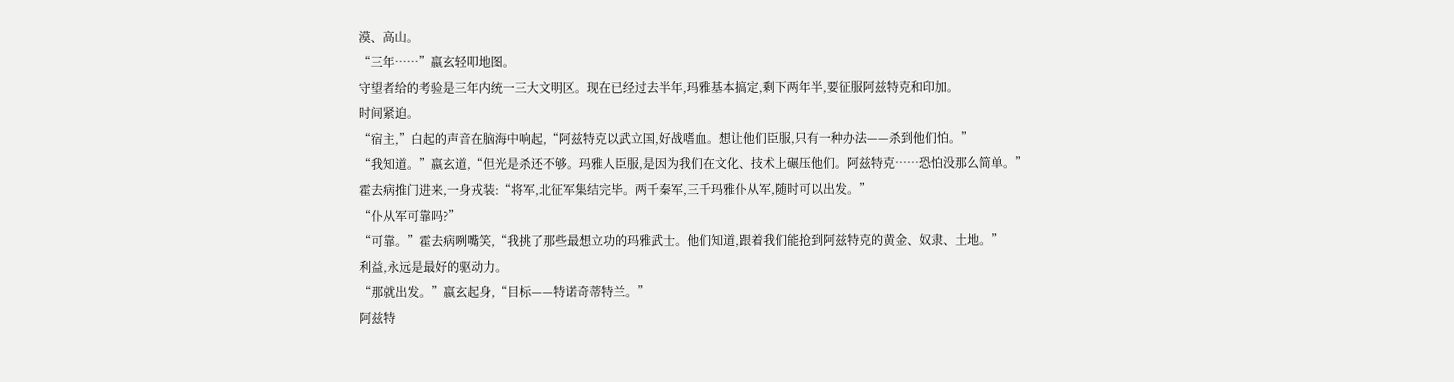漠、高山。
“三年……”嬴玄轻叩地图。
守望者给的考验是三年内统一三大文明区。现在已经过去半年,玛雅基本搞定,剩下两年半,要征服阿兹特克和印加。
时间紧迫。
“宿主,”白起的声音在脑海中响起,“阿兹特克以武立国,好战嗜血。想让他们臣服,只有一种办法——杀到他们怕。”
“我知道。”嬴玄道,“但光是杀还不够。玛雅人臣服,是因为我们在文化、技术上碾压他们。阿兹特克……恐怕没那么简单。”
霍去病推门进来,一身戎装:“将军,北征军集结完毕。两千秦军,三千玛雅仆从军,随时可以出发。”
“仆从军可靠吗?”
“可靠。”霍去病咧嘴笑,“我挑了那些最想立功的玛雅武士。他们知道,跟着我们能抢到阿兹特克的黄金、奴隶、土地。”
利益,永远是最好的驱动力。
“那就出发。”嬴玄起身,“目标——特诺奇蒂特兰。”
阿兹特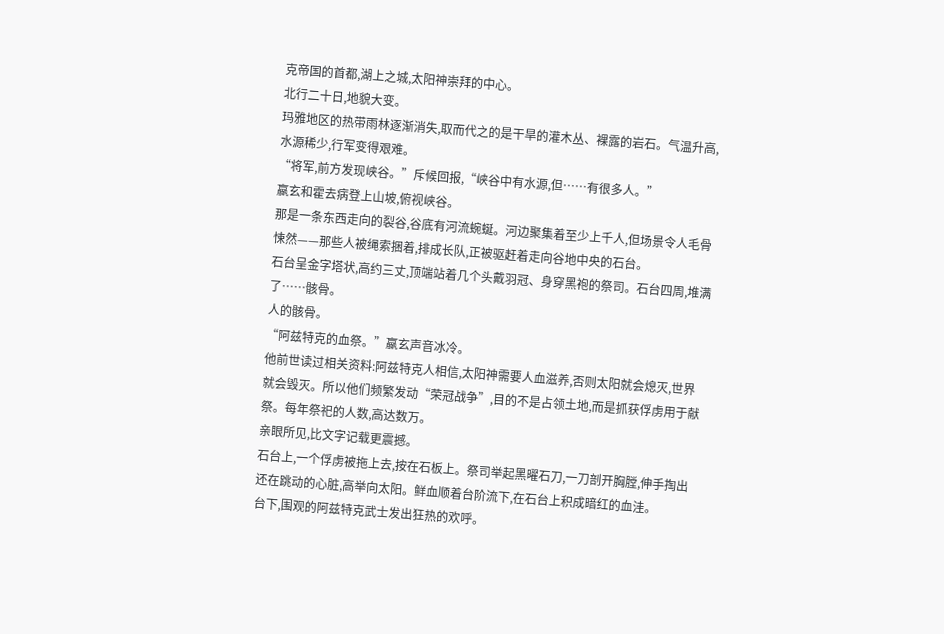克帝国的首都,湖上之城,太阳神崇拜的中心。
北行二十日,地貌大变。
玛雅地区的热带雨林逐渐消失,取而代之的是干旱的灌木丛、裸露的岩石。气温升高,水源稀少,行军变得艰难。
“将军,前方发现峡谷。”斥候回报,“峡谷中有水源,但……有很多人。”
嬴玄和霍去病登上山坡,俯视峡谷。
那是一条东西走向的裂谷,谷底有河流蜿蜒。河边聚集着至少上千人,但场景令人毛骨悚然——那些人被绳索捆着,排成长队,正被驱赶着走向谷地中央的石台。
石台呈金字塔状,高约三丈,顶端站着几个头戴羽冠、身穿黑袍的祭司。石台四周,堆满了……骸骨。
人的骸骨。
“阿兹特克的血祭。”嬴玄声音冰冷。
他前世读过相关资料:阿兹特克人相信,太阳神需要人血滋养,否则太阳就会熄灭,世界就会毁灭。所以他们频繁发动“荣冠战争”,目的不是占领土地,而是抓获俘虏用于献祭。每年祭祀的人数,高达数万。
亲眼所见,比文字记载更震撼。
石台上,一个俘虏被拖上去,按在石板上。祭司举起黑曜石刀,一刀剖开胸膛,伸手掏出还在跳动的心脏,高举向太阳。鲜血顺着台阶流下,在石台上积成暗红的血洼。
台下,围观的阿兹特克武士发出狂热的欢呼。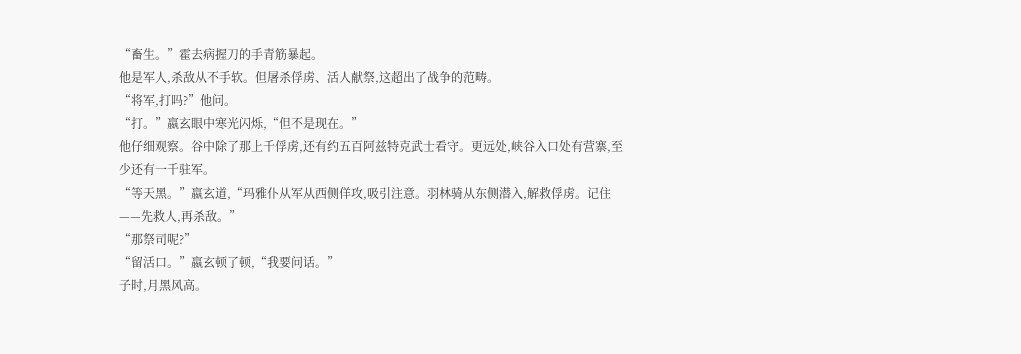“畜生。”霍去病握刀的手青筋暴起。
他是军人,杀敌从不手软。但屠杀俘虏、活人献祭,这超出了战争的范畴。
“将军,打吗?”他问。
“打。”嬴玄眼中寒光闪烁,“但不是现在。”
他仔细观察。谷中除了那上千俘虏,还有约五百阿兹特克武士看守。更远处,峡谷入口处有营寨,至少还有一千驻军。
“等天黑。”嬴玄道,“玛雅仆从军从西侧佯攻,吸引注意。羽林骑从东侧潜入,解救俘虏。记住——先救人,再杀敌。”
“那祭司呢?”
“留活口。”嬴玄顿了顿,“我要问话。”
子时,月黑风高。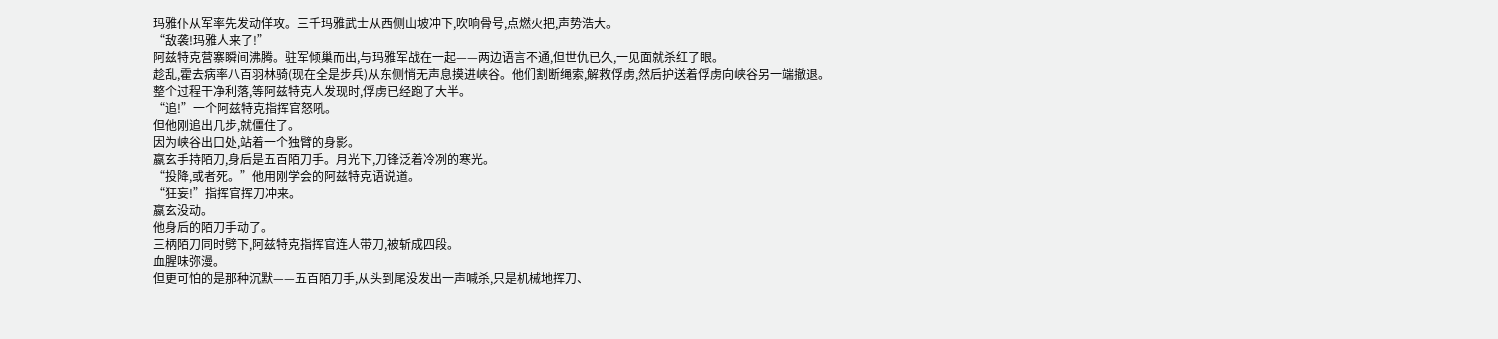玛雅仆从军率先发动佯攻。三千玛雅武士从西侧山坡冲下,吹响骨号,点燃火把,声势浩大。
“敌袭!玛雅人来了!”
阿兹特克营寨瞬间沸腾。驻军倾巢而出,与玛雅军战在一起——两边语言不通,但世仇已久,一见面就杀红了眼。
趁乱,霍去病率八百羽林骑(现在全是步兵)从东侧悄无声息摸进峡谷。他们割断绳索,解救俘虏,然后护送着俘虏向峡谷另一端撤退。
整个过程干净利落,等阿兹特克人发现时,俘虏已经跑了大半。
“追!”一个阿兹特克指挥官怒吼。
但他刚追出几步,就僵住了。
因为峡谷出口处,站着一个独臂的身影。
嬴玄手持陌刀,身后是五百陌刀手。月光下,刀锋泛着冷冽的寒光。
“投降,或者死。”他用刚学会的阿兹特克语说道。
“狂妄!”指挥官挥刀冲来。
嬴玄没动。
他身后的陌刀手动了。
三柄陌刀同时劈下,阿兹特克指挥官连人带刀,被斩成四段。
血腥味弥漫。
但更可怕的是那种沉默——五百陌刀手,从头到尾没发出一声喊杀,只是机械地挥刀、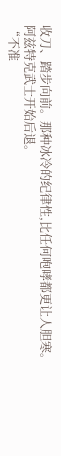收刀、踏步向前。那种冰冷的纪律性,比任何咆哮都更让人胆寒。
阿兹特克武士开始后退。
“不准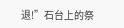退!”石台上的祭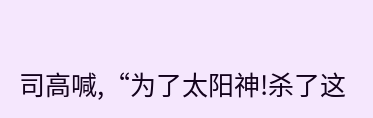司高喊,“为了太阳神!杀了这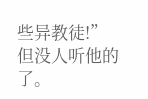些异教徒!”
但没人听他的了。